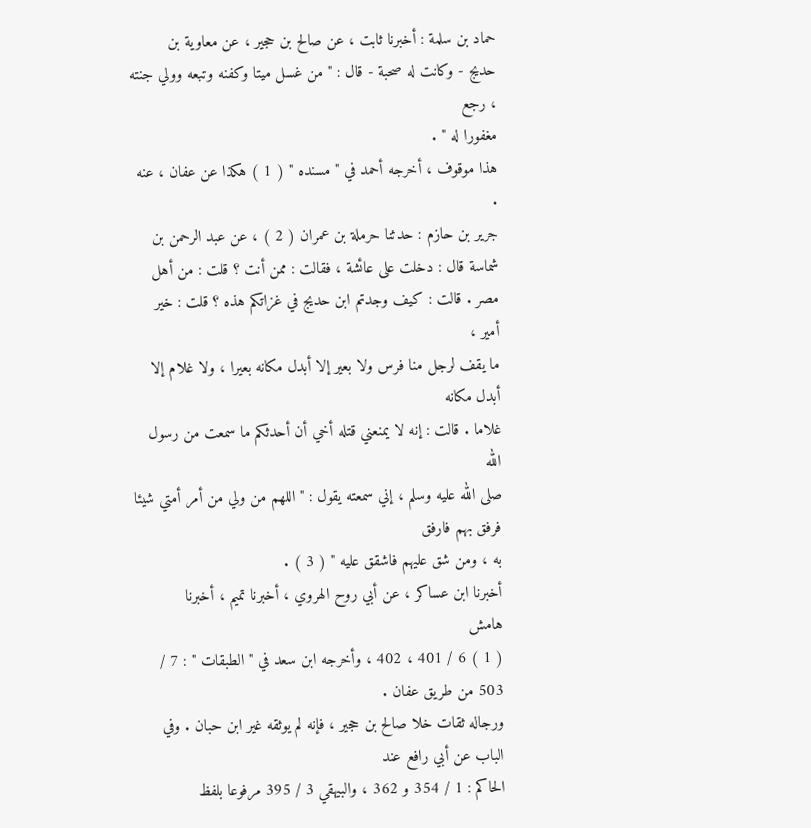حماد بن سلمة : أخبرنا ثابت ، عن صالح بن حجير ، عن معاوية بن
حديج - وكانت له صحبة - قال : " من غسل ميتا وكفنه وتبعه وولي جنته ، رجع
مغفورا له " .
هذا موقوف ، أخرجه أحمد في " مسنده " ( 1 ) هكذا عن عفان ، عنه .
جرير بن حازم : حدثنا حرملة بن عمران ( 2 ) ، عن عبد الرحمن بن
شماسة قال : دخلت على عائشة ، فقالت : ممن أنت ؟ قلت : من أهل
مصر . قالت : كيف وجدتم ابن حديج في غزاتكم هذه ؟ قلت : خير أمير ،
ما يقف لرجل منا فرس ولا بعير إلا أبدل مكانه بعيرا ، ولا غلام إلا أبدل مكانه
غلاما . قالت : إنه لا يمنعني قتله أخي أن أحدثكم ما سمعت من رسول الله
صلى الله عليه وسلم ، إني سمعته يقول : " اللهم من ولي من أمر أمتي شيئا فرفق بهم فارفق
به ، ومن شق عليهم فاشقق عليه " ( 3 ) .
أخبرنا ابن عساكر ، عن أبي روح الهروي ، أخبرنا تميم ، أخبرنا
هامش
( 1 ) 6 / 401 ، 402 ، وأخرجه ابن سعد في " الطبقات " : 7 / 503 من طريق عفان .
ورجاله ثقات خلا صالح بن حجير ، فإنه لم يوثقه غير ابن حبان . وفي الباب عن أبي رافع عند
الحاكم : 1 / 354 و 362 ، والبيهقي 3 / 395 مرفوعا بلفظ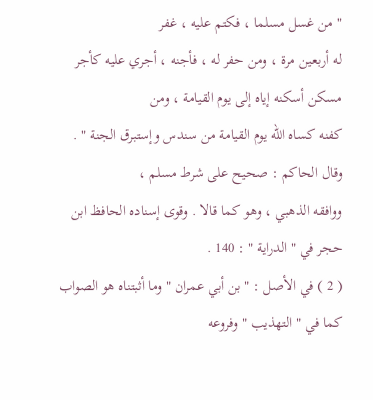" من غسل مسلما ، فكتم عليه ، غفر
له أربعين مرة ، ومن حفر له ، فأجنه ، أجري عليه كأجر مسكن أسكنه إياه إلى يوم القيامة ، ومن
كفنه كساه الله يوم القيامة من سندس وإستبرق الجنة " . وقال الحاكم : صحيح على شرط مسلم ،
ووافقه الذهبي ، وهو كما قالا . وقوى إسناده الحافظ ابن حجر في " الدراية " : 140 .
( 2 ) في الأصل : " بن أبي عمران " وما أثبتناه هو الصواب كما في " التهذيب " وفروعه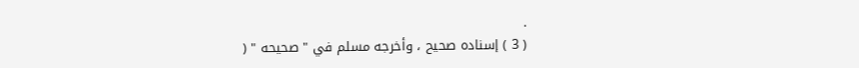.
( 3 ) إسناده صحيح ، وأخرجه مسلم في " صحيحه " (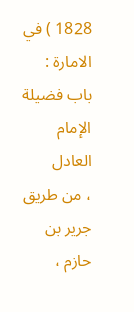1828 ) في الامارة : باب فضيلة الإمام العادل
، من طريق جرير بن حازم ،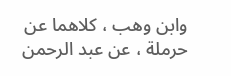وابن وهب ، كلاهما عن حرملة ، عن عبد الرحمن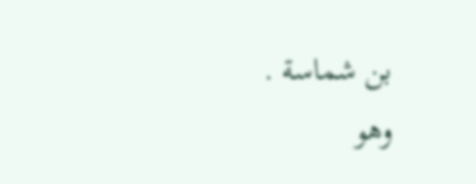بن شماسة .
وهو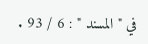في " المسند " : 6 / 93 .